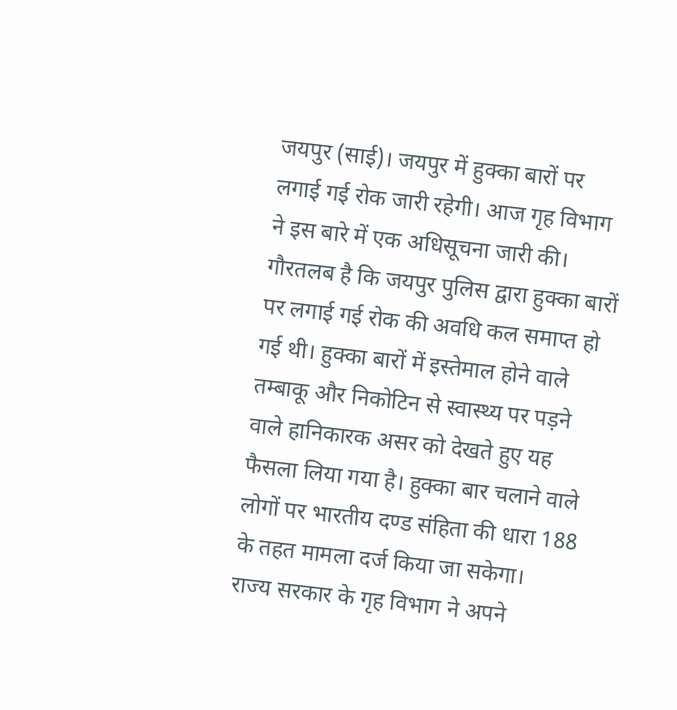जयपुर (साई)। जयपुर में हुक्का बारों पर लगाई गई रोक जारी रहेगी। आज गृह विभाग ने इस बारे में एक अधिसूचना जारी की। गौरतलब है कि जयपुर पुलिस द्वारा हुक्का बारों पर लगाई गई रोक की अवधि कल समाप्त हो गई थी। हुक्का बारों में इस्तेमाल होने वाले तम्बाकू और निकोटिन से स्वास्थ्य पर पड़ने वाले हानिकारक असर को देखते हुए यह फैसला लिया गया है। हुक्का बार चलाने वाले लोगों पर भारतीय दण्ड संहिता की धारा 188 के तहत मामला दर्ज किया जा सकेगा।
राज्य सरकार के गृह विभाग ने अपने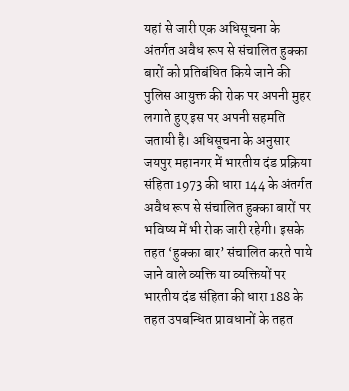यहां से जारी एक अधिसूचना के अंतर्गत अवैध रूप से संचालित हुक्का बारों को प्रतिबंधित किये जाने की पुलिस आयुक्त की रोक पर अपनी मुहर लगाते हुए इस पर अपनी सहमति जतायी है। अधिसूचना के अनुसार जयपुर महानगर में भारतीय दंड प्रक्रिया संहिता 1973 की धारा 144 के अंतर्गत अवैध रूप से संचालित हुक्का बारों पर भविष्य में भी रोक जारी रहेगी। इसके तहत ‘हुक्का बार’ संचालित करते पाये जाने वाले व्यक्ति या व्यक्तियों पर भारतीय दंड संहिता की धारा 188 के तहत उपबन्धित प्रावधानों के तहत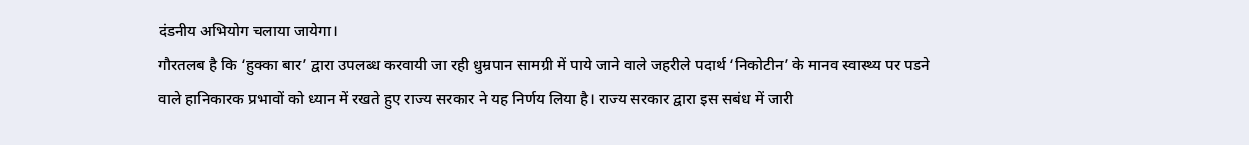दंडनीय अभियोग चलाया जायेगा।
गौरतलब है कि ‘हुक्का बार’ द्वारा उपलब्ध करवायी जा रही धुम्रपान सामग्री में पाये जाने वाले जहरीले पदार्थ ‘निकोटीन’ के मानव स्वास्थ्य पर पडने वाले हानिकारक प्रभावों को ध्यान में रखते हुए राज्य सरकार ने यह निर्णय लिया है। राज्य सरकार द्वारा इस सबंध में जारी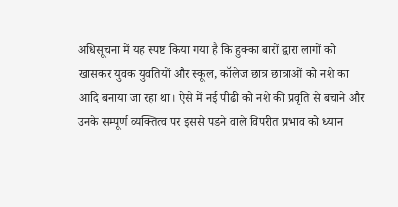अधिसूचना में यह स्पष्ट किया गया है कि हुक्का बारों द्वारा लागों को खासकर युवक युवतियों और स्कूल, कॉलेज छात्र छात्राओं को नशे का आदि बनाया जा रहा था। ऐसे में नई पीढी को नशे की प्रवृति से बचाने और उनके सम्पूर्ण व्यक्तित्व पर इससे पडने वाले विपरीत प्रभाव को ध्यान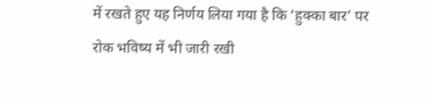में रखते हुए यह निर्णय लिया गया है कि ‘हुक्का बार’ पर रोक भविष्य में भी जारी रखी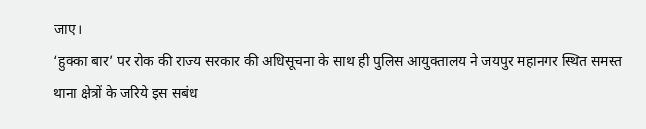जाए।
‘हुक्का बार’ पर रोक की राज्य सरकार की अधिसूचना के साथ ही पुलिस आयुक्तालय ने जयपुर महानगर स्थित समस्त थाना क्षेत्रों के जरिये इस सबंध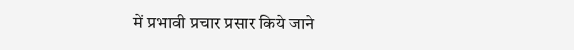में प्रभावी प्रचार प्रसार किये जाने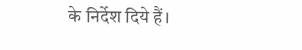के निर्देश दिये हैं।